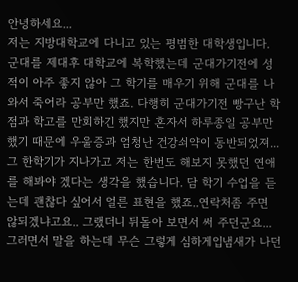안녕하세요...
저는 지방대학교에 다니고 있는 평범한 대학생입니다.
군대를 제대후 대학교에 복학했는데 군대가기전에 성적이 아주 좋지 않아 그 학기를 매우기 위해 군대를 나와서 죽어라 공부만 했죠. 다행히 군대가기전 빵구난 학점과 학고를 만회하긴 했지만 혼자서 하루종일 공부만 했기 때문에 우울증과 엄청난 건강쇠약이 동반되었져...
그 한학기가 지나가고 저는 한번도 해보지 못했던 연애를 해봐야 겠다는 생각을 했습니다. 담 학기 수업을 듣는데 괜찮다 싶어서 얼른 표현을 했죠..연락처좀 주면 않되겠냐고요.. 그랬더니 뒤돌아 보면서 써 주던군요...그러면서 말을 하는데 무슨 그렇게 심하게입냄새가 나던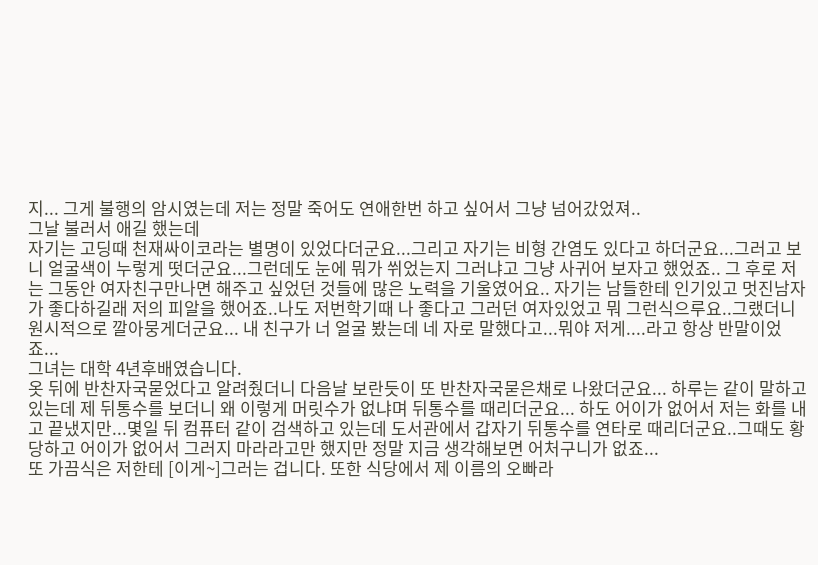지... 그게 불행의 암시였는데 저는 정말 죽어도 연애한번 하고 싶어서 그냥 넘어갔었져..
그날 불러서 애길 했는데
자기는 고딩때 천재싸이코라는 별명이 있었다더군요...그리고 자기는 비형 간염도 있다고 하더군요...그러고 보니 얼굴색이 누렇게 떳더군요...그런데도 눈에 뭐가 쒸었는지 그러냐고 그냥 사귀어 보자고 했었죠.. 그 후로 저는 그동안 여자친구만나면 해주고 싶었던 것들에 많은 노력을 기울였어요.. 자기는 남들한테 인기있고 멋진남자가 좋다하길래 저의 피알을 했어죠..나도 저번학기때 나 좋다고 그러던 여자있었고 뭐 그런식으루요..그랬더니 원시적으로 깔아뭉게더군요... 내 친구가 너 얼굴 봤는데 네 자로 말했다고...뭐야 저게....라고 항상 반말이었죠...
그녀는 대학 4년후배였습니다.
옷 뒤에 반찬자국묻었다고 알려줬더니 다음날 보란듯이 또 반찬자국묻은채로 나왔더군요... 하루는 같이 말하고 있는데 제 뒤통수를 보더니 왜 이렇게 머릿수가 없냐며 뒤통수를 때리더군요... 하도 어이가 없어서 저는 화를 내고 끝냈지만...몇일 뒤 컴퓨터 같이 검색하고 있는데 도서관에서 갑자기 뒤통수를 연타로 때리더군요..그때도 황당하고 어이가 없어서 그러지 마라라고만 했지만 정말 지금 생각해보면 어처구니가 없죠...
또 가끔식은 저한테 [이게~]그러는 겁니다. 또한 식당에서 제 이름의 오빠라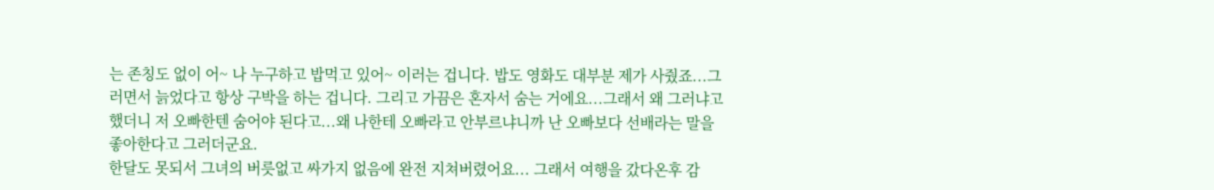는 존칭도 없이 어~ 나 누구하고 밥먹고 있어~ 이러는 겁니다. 밥도 영화도 대부분 제가 사줬죠...그러면서 늙었다고 항상 구박을 하는 겁니다. 그리고 가끔은 혼자서 숨는 거에요...그래서 왜 그러냐고 했더니 저 오빠한텐 숨어야 된다고...왜 나한테 오빠라고 안부르냐니까 난 오빠보다 선배라는 말을 좋아한다고 그러더군요.
한달도 못되서 그녀의 버릇없고 싸가지 없음에 완전 지쳐버렸어요... 그래서 여행을 갔다온후 감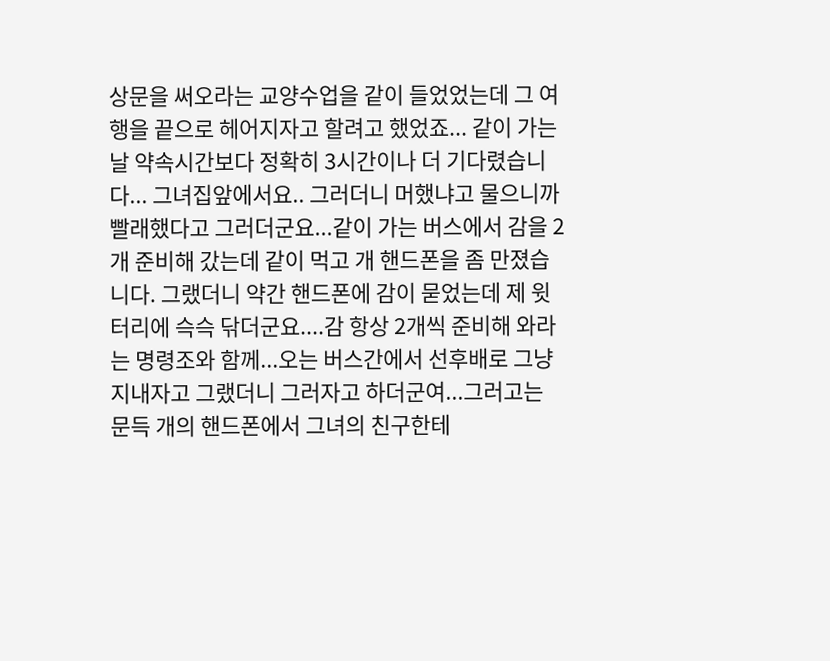상문을 써오라는 교양수업을 같이 들었었는데 그 여행을 끝으로 헤어지자고 할려고 했었죠... 같이 가는 날 약속시간보다 정확히 3시간이나 더 기다렸습니다... 그녀집앞에서요.. 그러더니 머했냐고 물으니까 빨래했다고 그러더군요...같이 가는 버스에서 감을 2개 준비해 갔는데 같이 먹고 개 핸드폰을 좀 만졌습니다. 그랬더니 약간 핸드폰에 감이 묻었는데 제 윗터리에 슥슥 닦더군요....감 항상 2개씩 준비해 와라는 명령조와 함께...오는 버스간에서 선후배로 그냥 지내자고 그랬더니 그러자고 하더군여...그러고는 문득 개의 핸드폰에서 그녀의 친구한테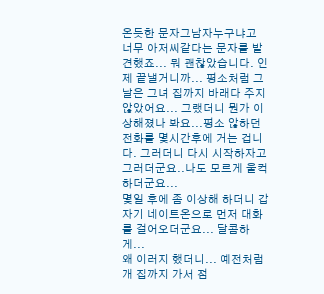온듯한 문자그남자누구냐고 너무 아저씨같다는 문자를 발견했죠... 뭐 괜찮았습니다. 인제 끝낼거니까... 평소처럼 그날은 그녀 집까지 바래다 주지 않았어요... 그랬더니 뭔가 이상해졌나 봐요...평소 않하던 전화를 몇시간후에 거는 겁니다. 그러더니 다시 시작하자고 그러더군요..나도 모르게 울컥하더군요...
몇일 후에 좀 이상해 하더니 갑자기 네이트온으로 먼저 대화를 걸어오더군요... 달콤하게...
왜 이러지 했더니... 예전처럼 개 집까지 가서 점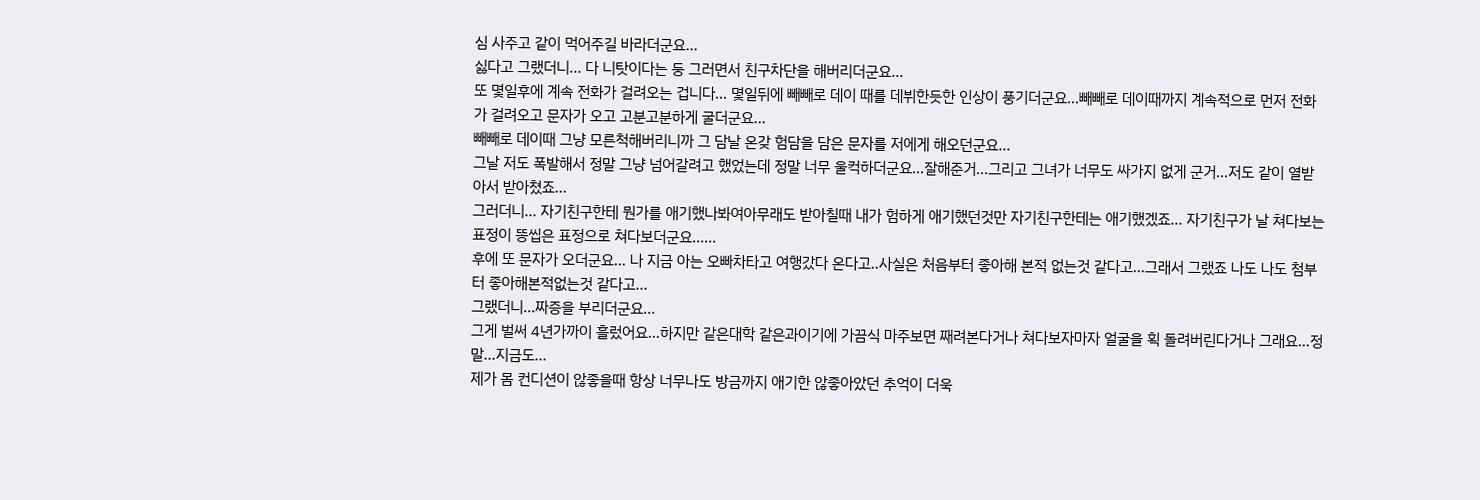심 사주고 같이 먹어주길 바라더군요...
싫다고 그랬더니... 다 니탓이다는 둥 그러면서 친구차단을 해버리더군요...
또 몇일후에 계속 전화가 걸려오는 겁니다... 몇일뒤에 빼빼로 데이 때를 데뷔한듯한 인상이 풍기더군요...빼빼로 데이때까지 계속적으로 먼저 전화가 걸려오고 문자가 오고 고분고분하게 굴더군요...
빼빼로 데이때 그냥 모른척해버리니까 그 담날 온갖 험담을 담은 문자를 저에게 해오던군요...
그날 저도 폭발해서 정말 그냥 넘어갈려고 했었는데 정말 너무 울컥하더군요...잘해준거...그리고 그녀가 너무도 싸가지 없게 군거...저도 같이 열받아서 받아쳤죠...
그러더니... 자기친구한테 뭔가를 애기했나봐여아무래도 받아칠때 내가 험하게 애기했던것만 자기친구한테는 애기했겠죠... 자기친구가 날 쳐다보는 표정이 똥씹은 표정으로 쳐다보더군요......
후에 또 문자가 오더군요... 나 지금 아는 오빠차타고 여행갔다 온다고..사실은 처음부터 좋아해 본적 없는것 같다고...그래서 그랬죠 나도 나도 첨부터 좋아해본적없는것 같다고...
그랬더니...짜증을 부리더군요...
그게 벌써 4년가까이 흘렀어요...하지만 같은대학 같은과이기에 가끔식 마주보면 째려본다거나 쳐다보자마자 얼굴을 획 돌려버린다거나 그래요...정말...지금도...
제가 몸 컨디션이 않좋을때 항상 너무나도 방금까지 애기한 않좋아았던 추억이 더욱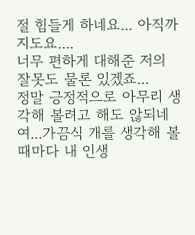절 힘들게 하네요... 아직까지도요....
너무 편하게 대해준 저의 잘못도 물론 있겠죠...
정말 긍정적으로 아무리 생각해 볼려고 해도 않되네여...가끔식 개를 생각해 볼때마다 내 인생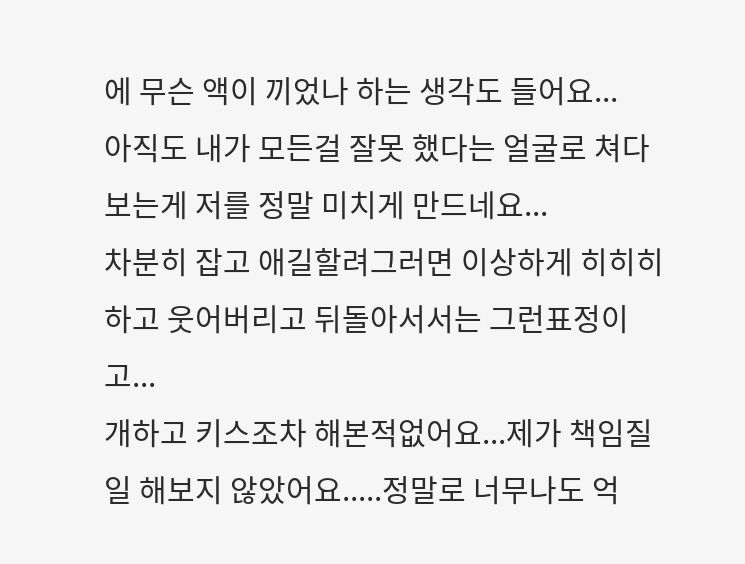에 무슨 액이 끼었나 하는 생각도 들어요...
아직도 내가 모든걸 잘못 했다는 얼굴로 쳐다보는게 저를 정말 미치게 만드네요...
차분히 잡고 애길할려그러면 이상하게 히히히하고 웃어버리고 뒤돌아서서는 그런표정이고...
개하고 키스조차 해본적없어요...제가 책임질일 해보지 않았어요.....정말로 너무나도 억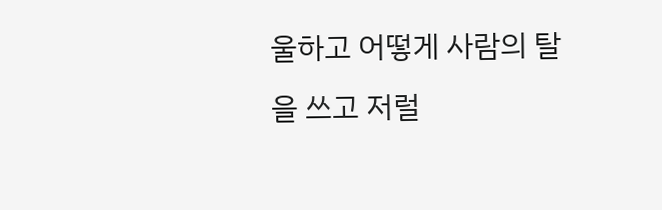울하고 어떻게 사람의 탈을 쓰고 저럴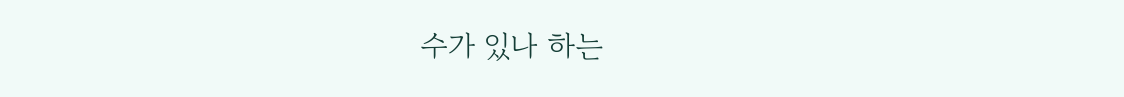수가 있나 하는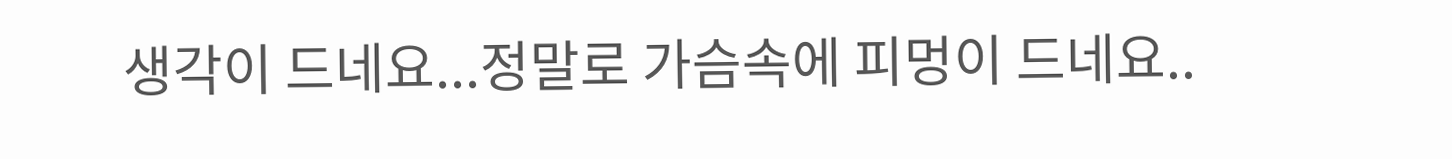생각이 드네요...정말로 가슴속에 피멍이 드네요..